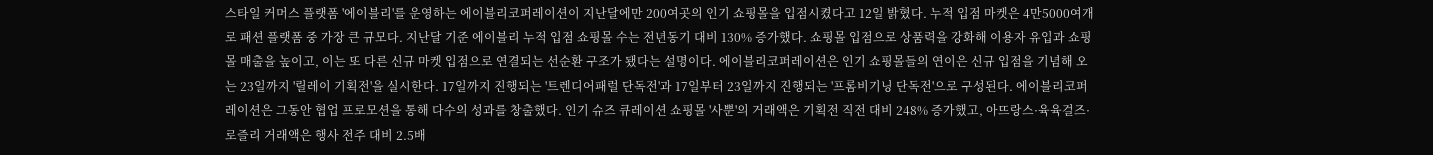스타일 커머스 플랫폼 '에이블리'를 운영하는 에이블리코퍼레이션이 지난달에만 200여곳의 인기 쇼핑몰을 입점시켰다고 12일 밝혔다. 누적 입점 마켓은 4만5000여개로 패션 플랫폼 중 가장 큰 규모다. 지난달 기준 에이블리 누적 입점 쇼핑몰 수는 전년동기 대비 130% 증가했다. 쇼핑몰 입점으로 상품력을 강화해 이용자 유입과 쇼핑몰 매출을 높이고, 이는 또 다른 신규 마켓 입점으로 연결되는 선순환 구조가 됐다는 설명이다. 에이블리코퍼레이션은 인기 쇼핑몰들의 연이은 신규 입점을 기념해 오는 23일까지 '릴레이 기획전'을 실시한다. 17일까지 진행되는 '트렌디어패럴 단독전'과 17일부터 23일까지 진행되는 '프롬비기닝 단독전'으로 구성된다. 에이블리코퍼레이션은 그동안 협업 프로모션을 통해 다수의 성과를 창출했다. 인기 슈즈 큐레이션 쇼핑몰 '사뿐'의 거래액은 기획전 직전 대비 248% 증가했고, 아뜨랑스·육육걸즈·로즐리 거래액은 행사 전주 대비 2.5배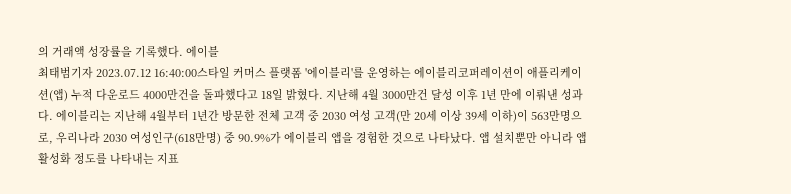의 거래액 성장률을 기록했다. 에이블
최태범기자 2023.07.12 16:40:00스타일 커머스 플랫폼 '에이블리'를 운영하는 에이블리코퍼레이션이 애플리케이션(앱) 누적 다운로드 4000만건을 돌파했다고 18일 밝혔다. 지난해 4월 3000만건 달성 이후 1년 만에 이뤄낸 성과다. 에이블리는 지난해 4월부터 1년간 방문한 전체 고객 중 2030 여성 고객(만 20세 이상 39세 이하)이 563만명으로, 우리나라 2030 여성인구(618만명) 중 90.9%가 에이블리 앱을 경험한 것으로 나타났다. 앱 설치뿐만 아니라 앱 활성화 정도를 나타내는 지표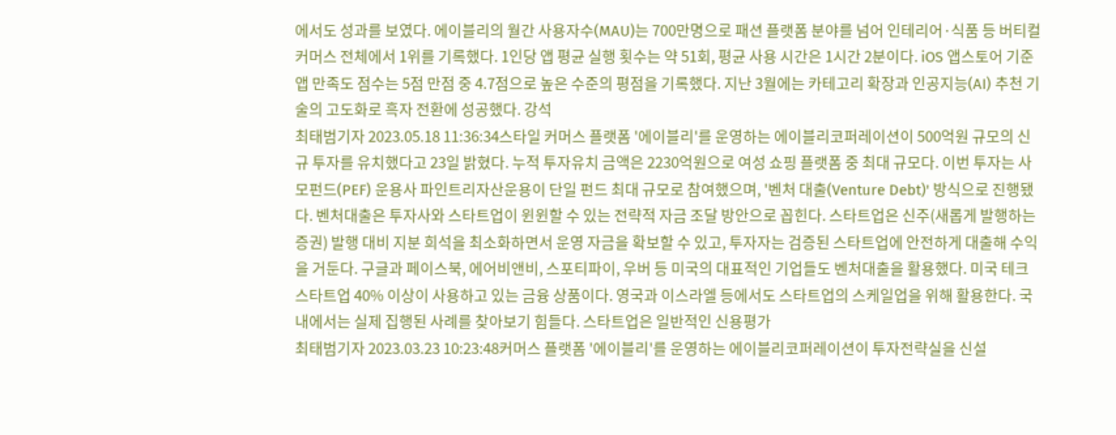에서도 성과를 보였다. 에이블리의 월간 사용자수(MAU)는 700만명으로 패션 플랫폼 분야를 넘어 인테리어·식품 등 버티컬 커머스 전체에서 1위를 기록했다. 1인당 앱 평균 실행 횟수는 약 51회, 평균 사용 시간은 1시간 2분이다. iOS 앱스토어 기준 앱 만족도 점수는 5점 만점 중 4.7점으로 높은 수준의 평점을 기록했다. 지난 3월에는 카테고리 확장과 인공지능(AI) 추천 기술의 고도화로 흑자 전환에 성공했다. 강석
최태범기자 2023.05.18 11:36:34스타일 커머스 플랫폼 '에이블리'를 운영하는 에이블리코퍼레이션이 500억원 규모의 신규 투자를 유치했다고 23일 밝혔다. 누적 투자유치 금액은 2230억원으로 여성 쇼핑 플랫폼 중 최대 규모다. 이번 투자는 사모펀드(PEF) 운용사 파인트리자산운용이 단일 펀드 최대 규모로 참여했으며, '벤처 대출(Venture Debt)' 방식으로 진행됐다. 벤처대출은 투자사와 스타트업이 윈윈할 수 있는 전략적 자금 조달 방안으로 꼽힌다. 스타트업은 신주(새롭게 발행하는 증권) 발행 대비 지분 희석을 최소화하면서 운영 자금을 확보할 수 있고, 투자자는 검증된 스타트업에 안전하게 대출해 수익을 거둔다. 구글과 페이스북, 에어비앤비, 스포티파이, 우버 등 미국의 대표적인 기업들도 벤처대출을 활용했다. 미국 테크 스타트업 40% 이상이 사용하고 있는 금융 상품이다. 영국과 이스라엘 등에서도 스타트업의 스케일업을 위해 활용한다. 국내에서는 실제 집행된 사례를 찾아보기 힘들다. 스타트업은 일반적인 신용평가
최태범기자 2023.03.23 10:23:48커머스 플랫폼 '에이블리'를 운영하는 에이블리코퍼레이션이 투자전략실을 신설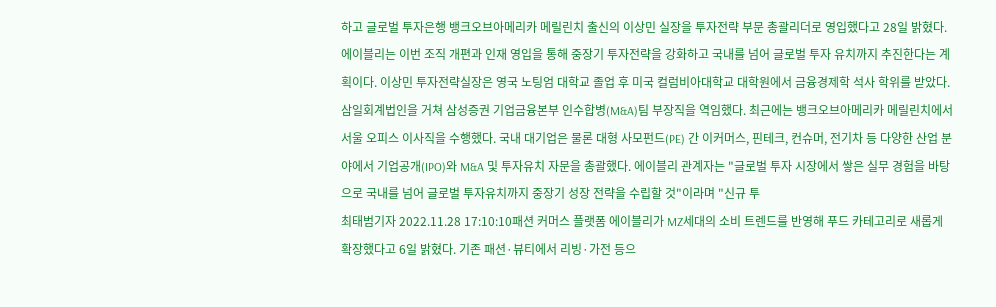하고 글로벌 투자은행 뱅크오브아메리카 메릴린치 출신의 이상민 실장을 투자전략 부문 총괄리더로 영입했다고 28일 밝혔다. 에이블리는 이번 조직 개편과 인재 영입을 통해 중장기 투자전략을 강화하고 국내를 넘어 글로벌 투자 유치까지 추진한다는 계획이다. 이상민 투자전략실장은 영국 노팅엄 대학교 졸업 후 미국 컬럼비아대학교 대학원에서 금융경제학 석사 학위를 받았다. 삼일회계법인을 거쳐 삼성증권 기업금융본부 인수합병(M&A)팀 부장직을 역임했다. 최근에는 뱅크오브아메리카 메릴린치에서 서울 오피스 이사직을 수행했다. 국내 대기업은 물론 대형 사모펀드(PE) 간 이커머스, 핀테크, 컨슈머, 전기차 등 다양한 산업 분야에서 기업공개(IPO)와 M&A 및 투자유치 자문을 총괄했다. 에이블리 관계자는 "글로벌 투자 시장에서 쌓은 실무 경험을 바탕으로 국내를 넘어 글로벌 투자유치까지 중장기 성장 전략을 수립할 것"이라며 "신규 투
최태범기자 2022.11.28 17:10:10패션 커머스 플랫폼 에이블리가 MZ세대의 소비 트렌드를 반영해 푸드 카테고리로 새롭게 확장했다고 6일 밝혔다. 기존 패션·뷰티에서 리빙·가전 등으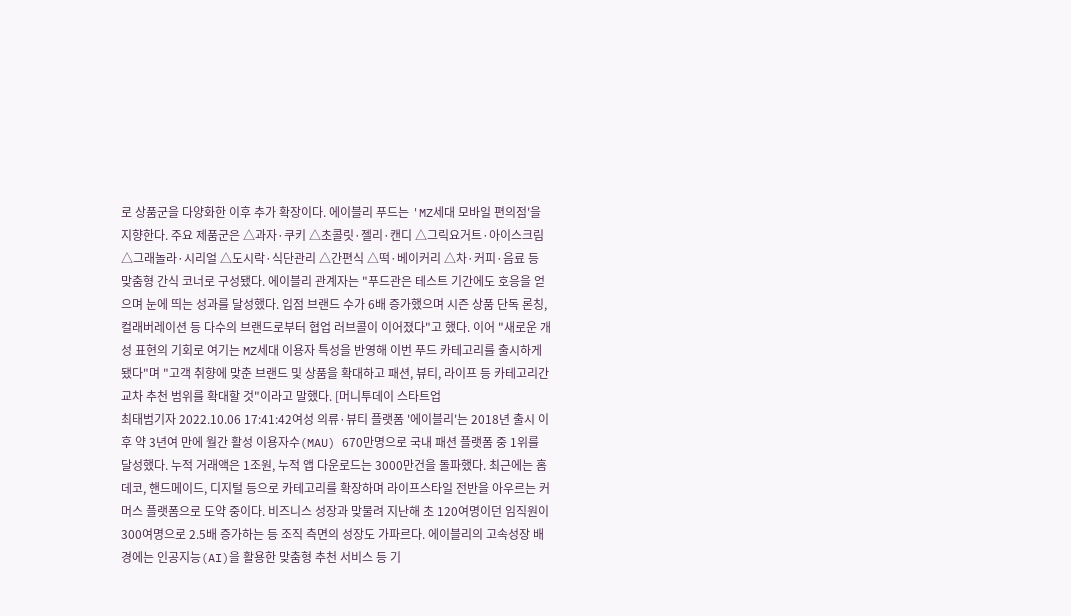로 상품군을 다양화한 이후 추가 확장이다. 에이블리 푸드는 'MZ세대 모바일 편의점'을 지향한다. 주요 제품군은 △과자·쿠키 △초콜릿·젤리·캔디 △그릭요거트·아이스크림 △그래놀라·시리얼 △도시락·식단관리 △간편식 △떡·베이커리 △차·커피·음료 등 맞춤형 간식 코너로 구성됐다. 에이블리 관계자는 "푸드관은 테스트 기간에도 호응을 얻으며 눈에 띄는 성과를 달성했다. 입점 브랜드 수가 6배 증가했으며 시즌 상품 단독 론칭, 컬래버레이션 등 다수의 브랜드로부터 협업 러브콜이 이어졌다"고 했다. 이어 "새로운 개성 표현의 기회로 여기는 MZ세대 이용자 특성을 반영해 이번 푸드 카테고리를 출시하게 됐다"며 "고객 취향에 맞춘 브랜드 및 상품을 확대하고 패션, 뷰티, 라이프 등 카테고리간 교차 추천 범위를 확대할 것"이라고 말했다. [머니투데이 스타트업
최태범기자 2022.10.06 17:41:42여성 의류·뷰티 플랫폼 '에이블리'는 2018년 출시 이후 약 3년여 만에 월간 활성 이용자수(MAU) 670만명으로 국내 패션 플랫폼 중 1위를 달성했다. 누적 거래액은 1조원, 누적 앱 다운로드는 3000만건을 돌파했다. 최근에는 홈데코, 핸드메이드, 디지털 등으로 카테고리를 확장하며 라이프스타일 전반을 아우르는 커머스 플랫폼으로 도약 중이다. 비즈니스 성장과 맞물려 지난해 초 120여명이던 임직원이 300여명으로 2.5배 증가하는 등 조직 측면의 성장도 가파르다. 에이블리의 고속성장 배경에는 인공지능(AI)을 활용한 맞춤형 추천 서비스 등 기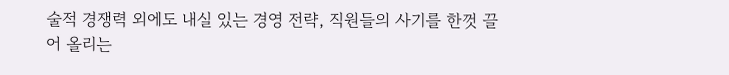술적 경쟁력 외에도 내실 있는 경영 전략, 직원들의 사기를 한껏 끌어 올리는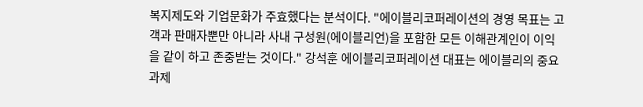복지제도와 기업문화가 주효했다는 분석이다. "에이블리코퍼레이션의 경영 목표는 고객과 판매자뿐만 아니라 사내 구성원(에이블리언)을 포함한 모든 이해관계인이 이익을 같이 하고 존중받는 것이다." 강석훈 에이블리코퍼레이션 대표는 에이블리의 중요 과제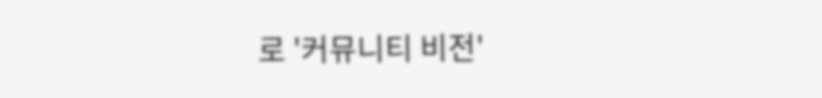로 '커뮤니티 비전'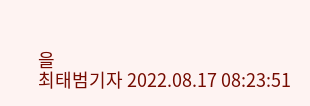을
최태범기자 2022.08.17 08:23:51